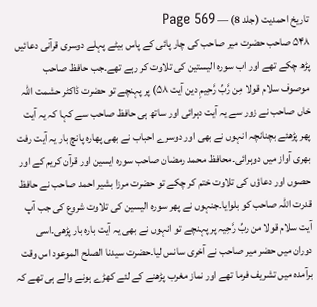تاریخ احمدیت (جلد 8) — Page 569
۵۴۸ صاحب حضرت میر صاحب کی چار پائی کے پاس بیٹے پہلے دوسری قرآنی دعائیں پڑھ چکے تھے اور اب سورہ الیستین کی تلاوت کر رہے تھے۔جب حافظ صاحب موصوف سلام قولا مِن رَّبِّ رَّحِیمِ دین آیت ۵۸) پر پہنچے تو حضرت ڈاکٹر حشمت اللہ خاں صاحب نے زور سے یہ آیت دہرائی اور ساتھ ہی حافظ صاحب سے کہا کہ یہ آیت پھر پڑھئے بچنانچہ انہوں نے بھی اور دوسرے احباب نے بھی پھارہ پانچ بار یہ آیت رفت بھری آواز میں دوہرائی۔محافظ محمد رمضان صاحب سورہ ایسین اور قرآن کریم کے اور حصوں اور دعاؤں کی تلاوت ختم کر چکے تو حضرت مرزا بشیر احمد صاحب نے حافظ قدرت اللہ صاحب کو بلوایا۔جنہوں نے پھر سورہ الیسین کی تلاوت شروع کی جب آپ آیت سلام قولا من ربِّ رَّحِیہ پر پہنچے تو انہوں نے بھی یہ آیت بارہ بار پڑھی۔اسی دوران میں حضر میر صاحب نے آخری سانس لیا۔حضرت سیدنا الصلح الموعود اس وقت برآمدہ میں تشریف فرما تھے اور نماز مغرب پڑھنے کے لئے کھڑے ہونے والے ہی تھے کہ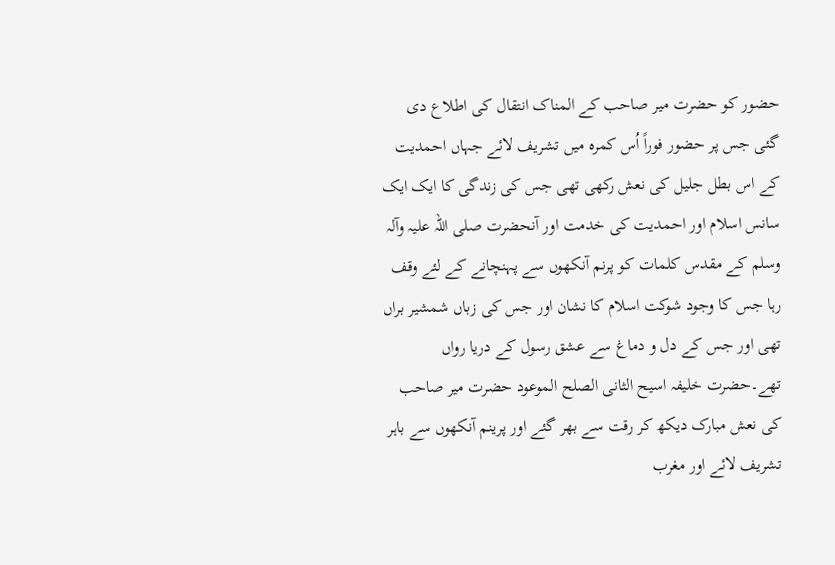حضور کو حضرت میر صاحب کے المناک انتقال کی اطلاع دی گئی جس پر حضور فوراً اُس کمرہ میں تشریف لائے جہاں احمدیت کے اس بطل جلیل کی نعش رکھی تھی جس کی زندگی کا ایک ایک سانس اسلام اور احمدیت کی خدمت اور آنحضرت صلی اللہ علیہ وآلہ وسلم کے مقدس کلمات کو پرنم آنکھوں سے پہنچانے کے لئے وقف رہا جس کا وجود شوکت اسلام کا نشان اور جس کی زباں شمشیر براں تھی اور جس کے دل و دماغ سے عشق رسول کے دریا رواں تھے۔حضرت خلیفہ اسیح الثانی الصلح الموعود حضرت میر صاحب کی نعش مبارک دیکھ کر رقت سے بھر گئے اور پرینم آنکھوں سے باہر تشریف لائے اور مغرب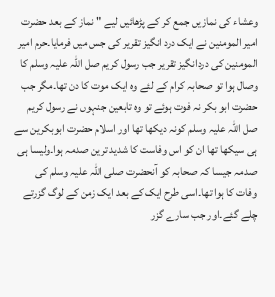وعشاء کی نمازیں جمع کر کے پڑھائیں لیے " نماز کے بعد حضرت امیر المومنین نے ایک درد انگیز تقریر کی جس میں فرمایا۔حرم امیر المومنین کی دردانگیز تقریر جب رسول کریم صل اللہ علیہ وسلم کا وصال ہوا تو صحابہ کرام کے لئے وہ ایک موت کا دن تھا۔مگر جب حضرت ابو بکر نہ فوت ہوئے تو وہ تابعین جنہوں نے رسول کریم صل اللہ علیہ وسلم کونہ دیکھا تھا اور اسلام حضرت ابوبکرین سے ہی سیکھا تھا ان کو اس وفاست کا شدید ترین صدمہ ہوا۔ولیسا ہی صدمہ جیسا کہ صحابہ کو آنحضرت صلی اللہ علیہ وسلم کی وفات کا ہوا تھا۔اسی طرح ایک کے بعد ایک زمن کے لوگ گزرتے چلے گئے۔اور جب سارے گزر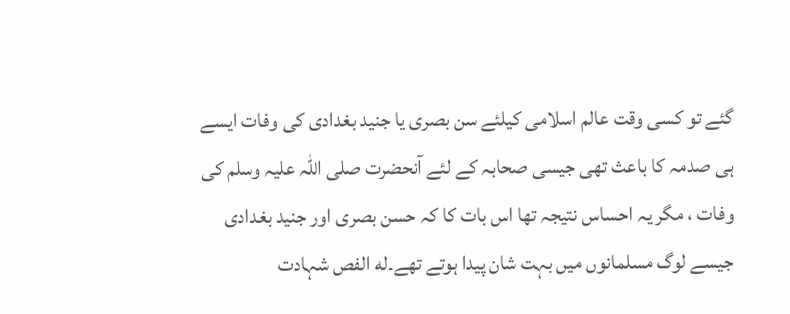گئے تو کسی وقت عالم اسلامی کیلئے سن بصری یا جنید بغدادی کی وفات ایسے ہی صدمہ کا باعث تھی جیسی صحابہ کے لئے آنحضرت صلی اللہ علیہ وسلم کی وفات ، مگر یہ احساس نتیجہ تھا اس بات کا کہ حسن بصری اور جنید بغدادی جیسے لوگ مسلمانوں میں بہت شان پیدا ہوتے تھے۔له الفص شہادت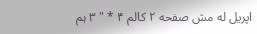اپریل له مش صفحه ۲ کالم ۴ * " ٣ ہم